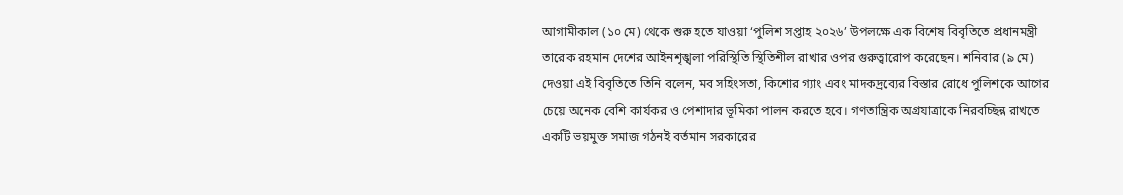আগামীকাল (১০ মে) থেকে শুরু হতে যাওয়া ‘পুলিশ সপ্তাহ ২০২৬’ উপলক্ষে এক বিশেষ বিবৃতিতে প্রধানমন্ত্রী তারেক রহমান দেশের আইনশৃঙ্খলা পরিস্থিতি স্থিতিশীল রাখার ওপর গুরুত্বারোপ করেছেন। শনিবার (৯ মে) দেওয়া এই বিবৃতিতে তিনি বলেন, মব সহিংসতা, কিশোর গ্যাং এবং মাদকদ্রব্যের বিস্তার রোধে পুলিশকে আগের চেয়ে অনেক বেশি কার্যকর ও পেশাদার ভূমিকা পালন করতে হবে। গণতান্ত্রিক অগ্রযাত্রাকে নিরবচ্ছিন্ন রাখতে একটি ভয়মুক্ত সমাজ গঠনই বর্তমান সরকারের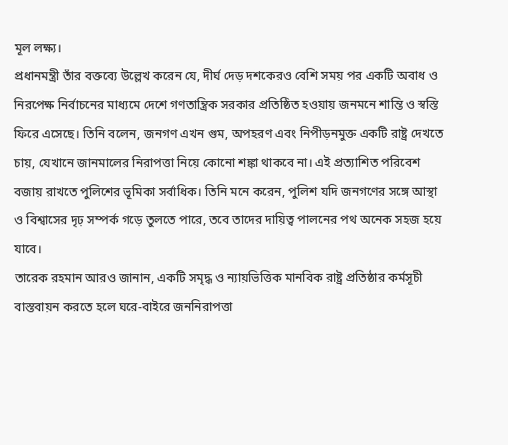মূল লক্ষ্য।
প্রধানমন্ত্রী তাঁর বক্তব্যে উল্লেখ করেন যে, দীর্ঘ দেড় দশকেরও বেশি সময় পর একটি অবাধ ও নিরপেক্ষ নির্বাচনের মাধ্যমে দেশে গণতান্ত্রিক সরকার প্রতিষ্ঠিত হওয়ায় জনমনে শান্তি ও স্বস্তি ফিরে এসেছে। তিনি বলেন, জনগণ এখন গুম, অপহরণ এবং নিপীড়নমুক্ত একটি রাষ্ট্র দেখতে চায়, যেখানে জানমালের নিরাপত্তা নিয়ে কোনো শঙ্কা থাকবে না। এই প্রত্যাশিত পরিবেশ বজায় রাখতে পুলিশের ভূমিকা সর্বাধিক। তিনি মনে করেন, পুলিশ যদি জনগণের সঙ্গে আস্থা ও বিশ্বাসের দৃঢ় সম্পর্ক গড়ে তুলতে পারে, তবে তাদের দায়িত্ব পালনের পথ অনেক সহজ হয়ে যাবে।
তারেক রহমান আরও জানান, একটি সমৃদ্ধ ও ন্যায়ভিত্তিক মানবিক রাষ্ট্র প্রতিষ্ঠার কর্মসূচী বাস্তবায়ন করতে হলে ঘরে-বাইরে জননিরাপত্তা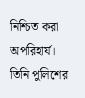নিশ্চিত করা অপরিহার্য। তিনি পুলিশের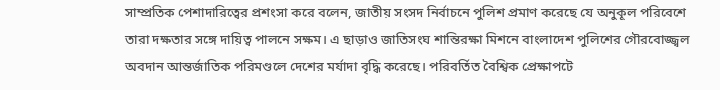সাম্প্রতিক পেশাদারিত্বের প্রশংসা করে বলেন, জাতীয় সংসদ নির্বাচনে পুলিশ প্রমাণ করেছে যে অনুকূল পরিবেশে তারা দক্ষতার সঙ্গে দায়িত্ব পালনে সক্ষম। এ ছাড়াও জাতিসংঘ শান্তিরক্ষা মিশনে বাংলাদেশ পুলিশের গৌরবোজ্জ্বল অবদান আন্তর্জাতিক পরিমণ্ডলে দেশের মর্যাদা বৃদ্ধি করেছে। পরিবর্তিত বৈশ্বিক প্রেক্ষাপটে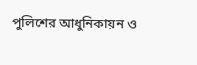পুলিশের আধুনিকায়ন ও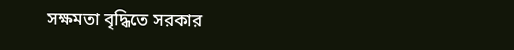সক্ষমতা বৃদ্ধিতে সরকার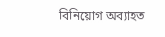বিনিয়োগ অব্যাহত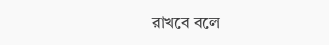রাখবে বলে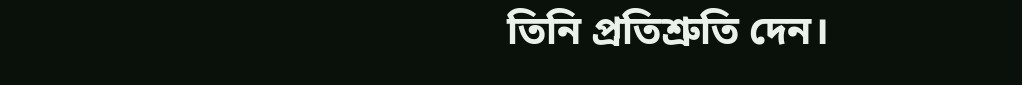তিনি প্রতিশ্রুতি দেন।